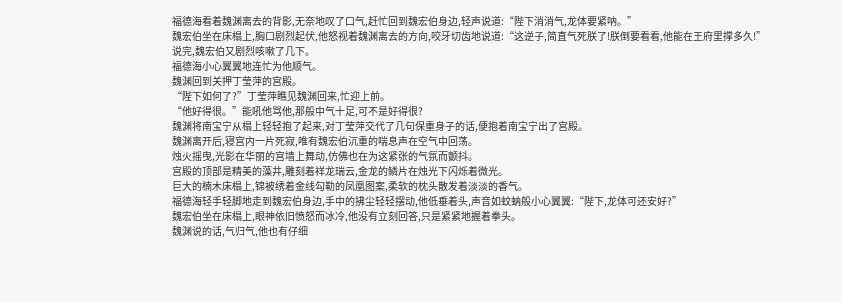福德海看着魏渊离去的背影,无奈地叹了口气,赶忙回到魏宏伯身边,轻声说道:“陛下消消气,龙体要紧呐。”
魏宏伯坐在床榻上,胸口剧烈起伏,他怒视着魏渊离去的方向,咬牙切齿地说道:“这逆子,简直气死朕了!朕倒要看看,他能在王府里撑多久!”
说完,魏宏伯又剧烈咳嗽了几下。
福德海小心翼翼地连忙为他顺气。
魏渊回到关押丁莹萍的宫殿。
“陛下如何了?”丁莹萍瞧见魏渊回来,忙迎上前。
“他好得很。”能吼他骂他,那般中气十足,可不是好得很?
魏渊将南宝宁从榻上轻轻抱了起来,对丁莹萍交代了几句保重身子的话,便抱着南宝宁出了宫殿。
魏渊离开后,寝宫内一片死寂,唯有魏宏伯沉重的喘息声在空气中回荡。
烛火摇曳,光影在华丽的宫墙上舞动,仿佛也在为这紧张的气氛而颤抖。
宫殿的顶部是精美的藻井,雕刻着祥龙瑞云,金龙的鳞片在烛光下闪烁着微光。
巨大的楠木床榻上,锦被绣着金线勾勒的凤凰图案,柔软的枕头散发着淡淡的香气。
福德海轻手轻脚地走到魏宏伯身边,手中的拂尘轻轻摆动,他低垂着头,声音如蚊蚋般小心翼翼:“陛下,龙体可还安好?”
魏宏伯坐在床榻上,眼神依旧愤怒而冰冷,他没有立刻回答,只是紧紧地握着拳头。
魏渊说的话,气归气,他也有仔细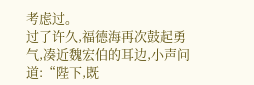考虑过。
过了许久,福德海再次鼓起勇气,凑近魏宏伯的耳边,小声问道:“陛下,既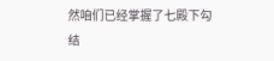然咱们已经掌握了七殿下勾结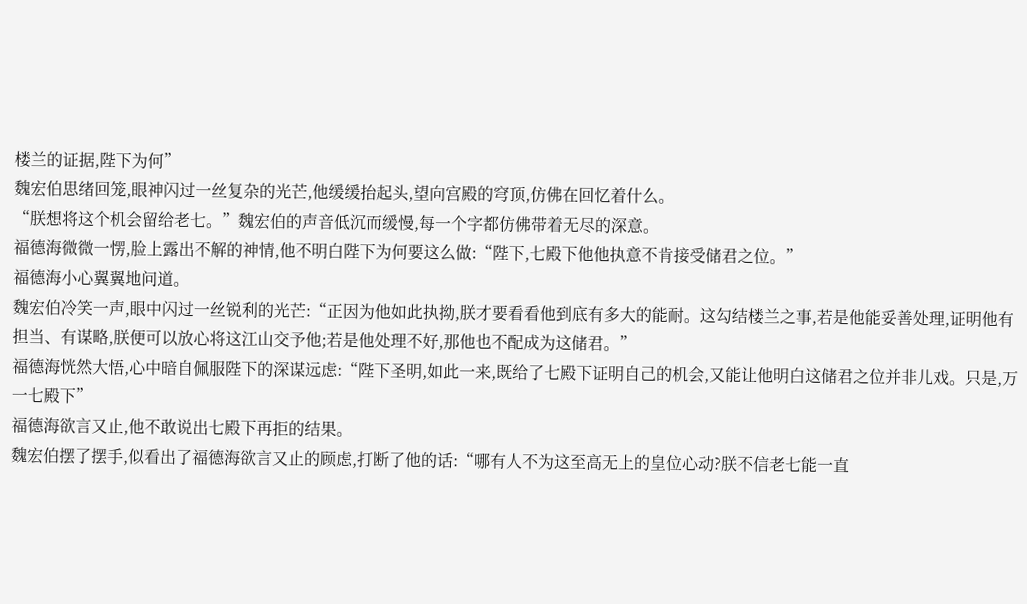楼兰的证据,陛下为何”
魏宏伯思绪回笼,眼神闪过一丝复杂的光芒,他缓缓抬起头,望向宫殿的穹顶,仿佛在回忆着什么。
“朕想将这个机会留给老七。”魏宏伯的声音低沉而缓慢,每一个字都仿佛带着无尽的深意。
福德海微微一愣,脸上露出不解的神情,他不明白陛下为何要这么做:“陛下,七殿下他他执意不肯接受储君之位。”
福德海小心翼翼地问道。
魏宏伯冷笑一声,眼中闪过一丝锐利的光芒:“正因为他如此执拗,朕才要看看他到底有多大的能耐。这勾结楼兰之事,若是他能妥善处理,证明他有担当、有谋略,朕便可以放心将这江山交予他;若是他处理不好,那他也不配成为这储君。”
福德海恍然大悟,心中暗自佩服陛下的深谋远虑:“陛下圣明,如此一来,既给了七殿下证明自己的机会,又能让他明白这储君之位并非儿戏。只是,万一七殿下”
福德海欲言又止,他不敢说出七殿下再拒的结果。
魏宏伯摆了摆手,似看出了福德海欲言又止的顾虑,打断了他的话:“哪有人不为这至高无上的皇位心动?朕不信老七能一直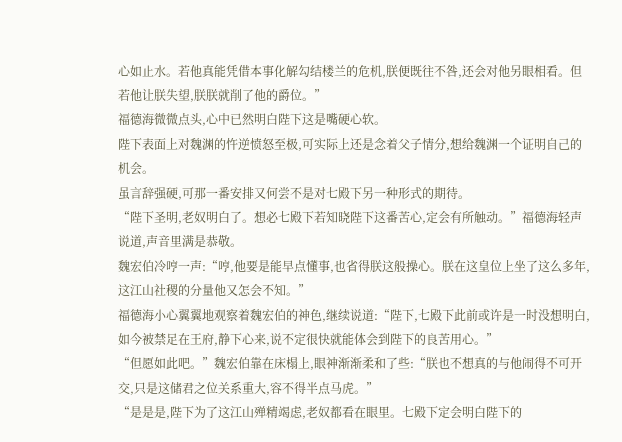心如止水。若他真能凭借本事化解勾结楼兰的危机,朕便既往不咎,还会对他另眼相看。但若他让朕失望,朕朕就削了他的爵位。”
福德海微微点头,心中已然明白陛下这是嘴硬心软。
陛下表面上对魏渊的忤逆愤怒至极,可实际上还是念着父子情分,想给魏渊一个证明自己的机会。
虽言辞强硬,可那一番安排又何尝不是对七殿下另一种形式的期待。
“陛下圣明,老奴明白了。想必七殿下若知晓陛下这番苦心,定会有所触动。”福德海轻声说道,声音里满是恭敬。
魏宏伯冷哼一声:“哼,他要是能早点懂事,也省得朕这般操心。朕在这皇位上坐了这么多年,这江山社稷的分量他又怎会不知。”
福德海小心翼翼地观察着魏宏伯的神色,继续说道:“陛下,七殿下此前或许是一时没想明白,如今被禁足在王府,静下心来,说不定很快就能体会到陛下的良苦用心。”
“但愿如此吧。”魏宏伯靠在床榻上,眼神渐渐柔和了些:“朕也不想真的与他闹得不可开交,只是这储君之位关系重大,容不得半点马虎。”
“是是是,陛下为了这江山殚精竭虑,老奴都看在眼里。七殿下定会明白陛下的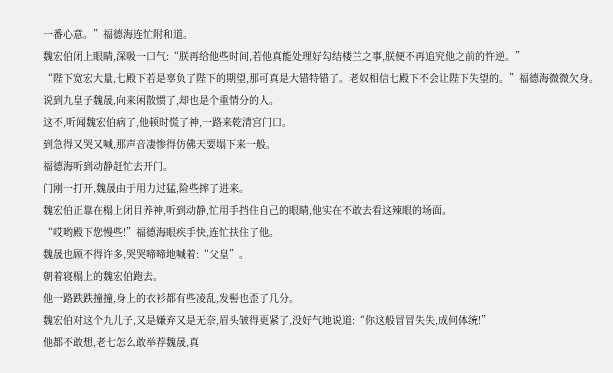一番心意。”福德海连忙附和道。
魏宏伯闭上眼睛,深吸一口气:“朕再给他些时间,若他真能处理好勾结楼兰之事,朕便不再追究他之前的忤逆。”
“陛下宽宏大量,七殿下若是辜负了陛下的期望,那可真是大错特错了。老奴相信七殿下不会让陛下失望的。”福德海微微欠身。
说到九皇子魏晟,向来闲散惯了,却也是个重情分的人。
这不,听闻魏宏伯病了,他顿时慌了神,一路来乾清宫门口。
到急得又哭又喊,那声音凄惨得仿佛天要塌下来一般。
福德海听到动静赶忙去开门。
门刚一打开,魏晟由于用力过猛,险些摔了进来。
魏宏伯正靠在榻上闭目养神,听到动静,忙用手挡住自己的眼睛,他实在不敢去看这辣眼的场面。
“哎哟殿下您慢些!”福德海眼疾手快,连忙扶住了他。
魏晟也顾不得许多,哭哭啼啼地喊着:“父皇”。
朝着寝榻上的魏宏伯跑去。
他一路跌跌撞撞,身上的衣衫都有些凌乱,发髻也歪了几分。
魏宏伯对这个九儿子,又是嫌弃又是无奈,眉头皱得更紧了,没好气地说道:“你这般冒冒失失,成何体统!”
他都不敢想,老七怎么敢举荐魏晟,真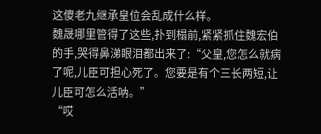这傻老九继承皇位会乱成什么样。
魏晟哪里管得了这些,扑到榻前,紧紧抓住魏宏伯的手,哭得鼻涕眼泪都出来了:“父皇,您怎么就病了呢,儿臣可担心死了。您要是有个三长两短,让儿臣可怎么活呐。”
“哎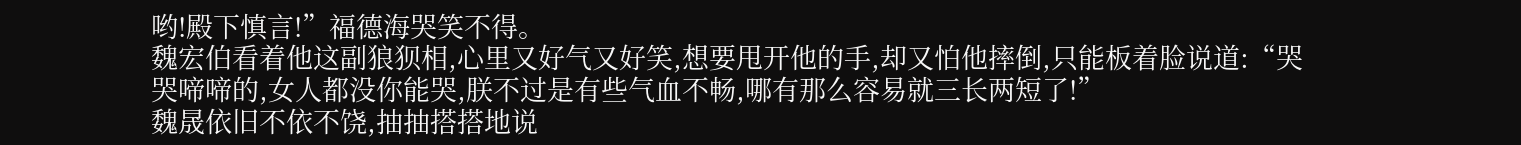哟!殿下慎言!”福德海哭笑不得。
魏宏伯看着他这副狼狈相,心里又好气又好笑,想要甩开他的手,却又怕他摔倒,只能板着脸说道:“哭哭啼啼的,女人都没你能哭,朕不过是有些气血不畅,哪有那么容易就三长两短了!”
魏晟依旧不依不饶,抽抽搭搭地说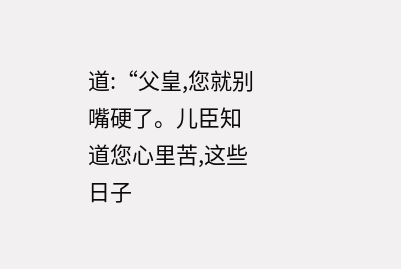道:“父皇,您就别嘴硬了。儿臣知道您心里苦,这些日子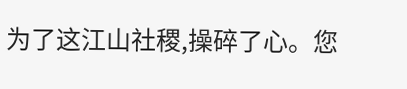为了这江山社稷,操碎了心。您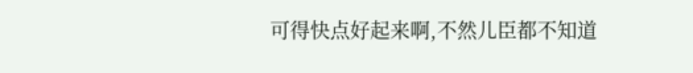可得快点好起来啊,不然儿臣都不知道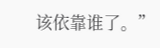该依靠谁了。”